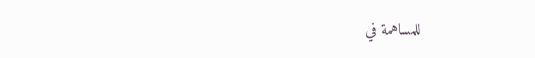للمساهمة في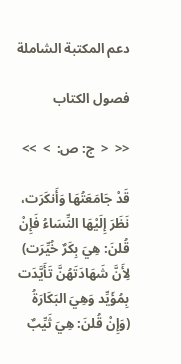دعم المكتبة الشاملة

فصول الكتاب

<<  <  ج: ص:  >  >>

قَدْ جَامَعَتُهَا وَأَنكَرَت، نَظَرَ إِلَيْهَا النِّسَاءُ فَإِنْ قُلنَ: هِيَ بِكَرٌ خُيِّرَت) لِأَنَّ شَهَادَتَهُنَّ تَأَيَّدَت بِمُؤَيِّد وَهِيَ البَكَارَةُ (وَإِنْ قُلنَ: هِيَ ثَيِّبٌ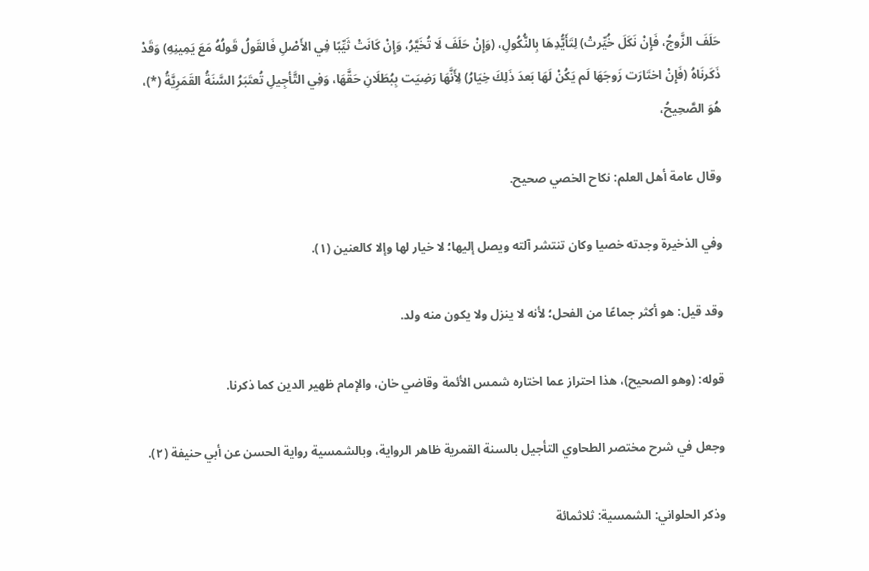حَلَفَ الزَّوجُ، فَإِنْ نَكَلَ خُيِّرتْ) لِتَأَيُّدِهَا بِالنُّكُولِ، (وَإِنْ حَلَفَ لَا تُخَيَّرُ، وَإِنْ كَانَتْ ثَيِّبًا فِي الأَصْلِ فَالقَولُ قَولُهُ مَعَ يَمِينِهِ) وَقَدْ ذَكَرنَاهُ (فَإِنْ اختَارَت زَوجَهَا لَم يَكُنْ لَهَا بَعدَ ذَلِكَ خِيَارُ) لِأَنَّهَا رَضِيَت بِبُطَلَانِ حَقَّهَا، وَفِي التَّأجِيلِ تُعتَبَرُ السَّنَةُ القَمَرِيَّةُ (*)، هُوَ الصَّحِيحُ،

وقال عامة أهل العلم: نكاح الخصي صحيح.

وفي الذخيرة وجدته خصيا وكان تنتشر آلته ويصل إليها؛ لا خيار لها وإلا كالعنين (١).

وقد قيل: هو أكثر جماعًا من الفحل؛ لأنه لا ينزل ولا يكون منه ولد.

قوله: (وهو الصحيح)، هذا احتراز عما اختاره شمس الأئمة وقاضي خان، والإمام ظهير الدين كما ذكرنا.

وجعل في شرح مختصر الطحاوي التأجيل بالسنة القمرية ظاهر الرواية، وبالشمسية رواية الحسن عن أبي حنيفة (٢).

وذكر الحلواني: الشمسية: ثلاثمائة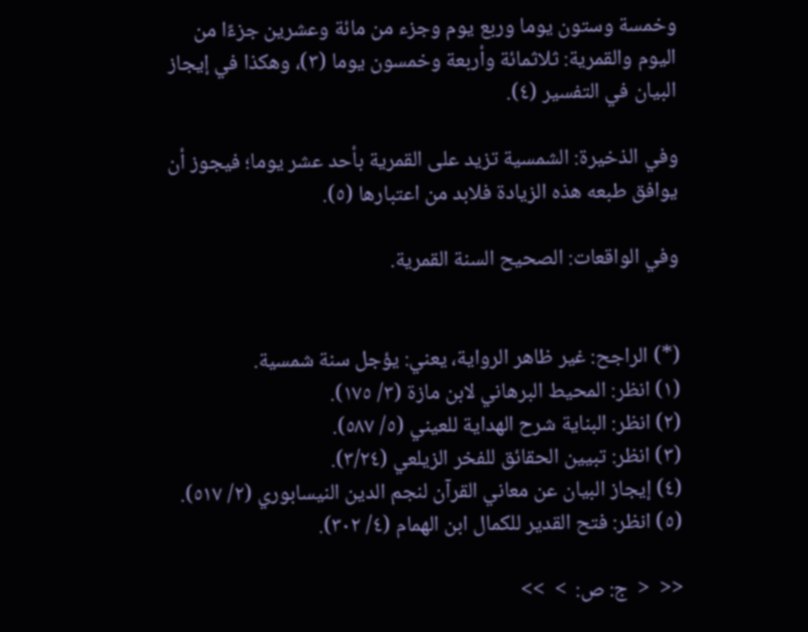وخمسة وستون يوما وربع يوم وجزء من مائة وعشرين جزءًا من اليوم والقمرية: ثلاثمائة وأربعة وخمسون يوما (٣)، وهكذا في إيجاز البيان في التفسير (٤).

وفي الذخيرة: الشمسية تزيد على القمرية بأحد عشر يوما؛ فيجوز أن يوافق طبعه هذه الزيادة فلابد من اعتبارها (٥).

وفي الواقعات: الصحيح السنة القمرية.


(*) الراجح: غير ظاهر الرواية، يعني: يؤجل سنة شمسية.
(١) انظر: المحيط البرهاني لابن مازة (٣/ ١٧٥).
(٢) انظر: البناية شرح الهداية للعيني (٥/ ٥٨٧).
(٣) انظر: تبيين الحقائق للفخر الزيلعي (٣/٢٤).
(٤) إيجاز البيان عن معاني القرآن لنجم الدين النيسابوري (٢/ ٥١٧).
(٥) انظر: فتح القدير للكمال ابن الهمام (٤/ ٣٠٢).

<<  <  ج: ص:  >  >>